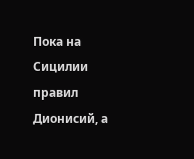Пока на Сицилии правил Дионисий, а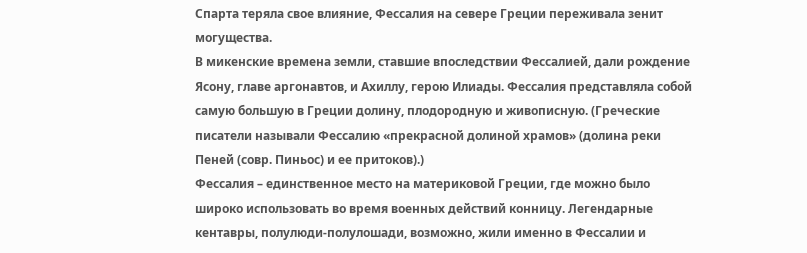Спарта теряла свое влияние, Фессалия на севере Греции переживала зенит могущества.
В микенские времена земли, ставшие впоследствии Фессалией, дали рождение Ясону, главе аргонавтов, и Ахиллу, герою Илиады. Фессалия представляла собой самую большую в Греции долину, плодородную и живописную. (Греческие писатели называли Фессалию «прекрасной долиной храмов» (долина реки Пеней (совр. Пиньос) и ее притоков).)
Фессалия – единственное место на материковой Греции, где можно было широко использовать во время военных действий конницу. Легендарные кентавры, полулюди-полулошади, возможно, жили именно в Фессалии и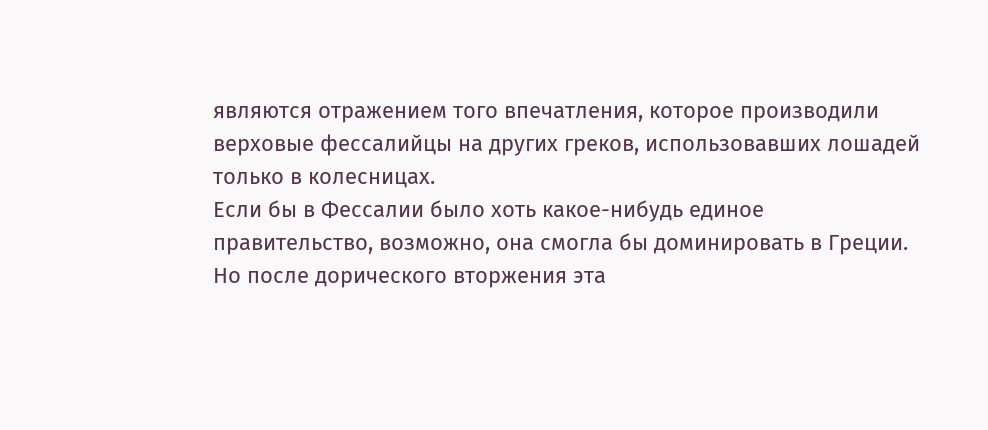являются отражением того впечатления, которое производили верховые фессалийцы на других греков, использовавших лошадей только в колесницах.
Если бы в Фессалии было хоть какое-нибудь единое правительство, возможно, она смогла бы доминировать в Греции. Но после дорического вторжения эта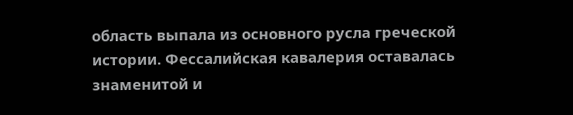область выпала из основного русла греческой истории. Фессалийская кавалерия оставалась знаменитой и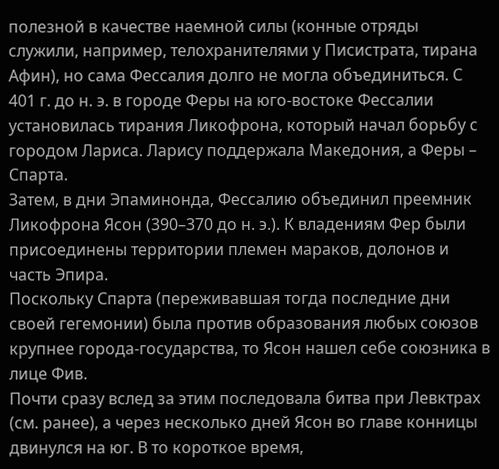полезной в качестве наемной силы (конные отряды служили, например, телохранителями у Писистрата, тирана Афин), но сама Фессалия долго не могла объединиться. С 401 г. до н. э. в городе Феры на юго-востоке Фессалии установилась тирания Ликофрона, который начал борьбу с городом Лариса. Ларису поддержала Македония, а Феры – Спарта.
Затем, в дни Эпаминонда, Фессалию объединил преемник Ликофрона Ясон (390–370 до н. э.). К владениям Фер были присоединены территории племен мараков, долонов и часть Эпира.
Поскольку Спарта (переживавшая тогда последние дни своей гегемонии) была против образования любых союзов крупнее города-государства, то Ясон нашел себе союзника в лице Фив.
Почти сразу вслед за этим последовала битва при Левктрах (см. ранее), а через несколько дней Ясон во главе конницы двинулся на юг. В то короткое время,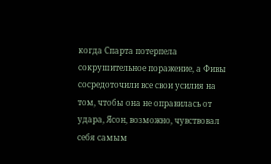когда Спарта потерпела сокрушительное поражение, а Фивы сосредоточили все свои усилия на том, чтобы она не оправилась от удара, Ясон, возможно, чувствовал себя самым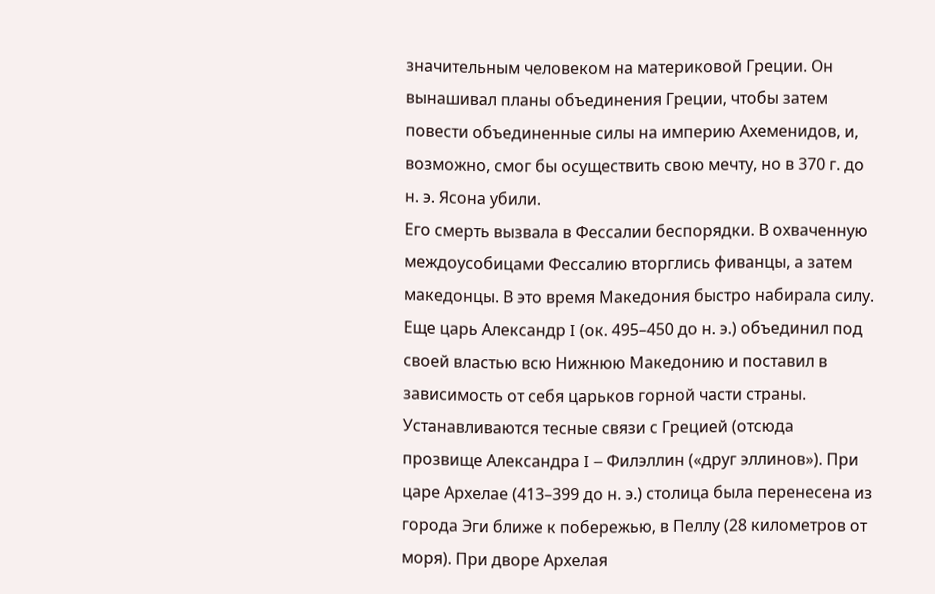значительным человеком на материковой Греции. Он вынашивал планы объединения Греции, чтобы затем повести объединенные силы на империю Ахеменидов, и, возможно, смог бы осуществить свою мечту, но в 370 г. до н. э. Ясона убили.
Его смерть вызвала в Фессалии беспорядки. В охваченную междоусобицами Фессалию вторглись фиванцы, а затем македонцы. В это время Македония быстро набирала силу. Еще царь Александр I (ок. 495–450 до н. э.) объединил под своей властью всю Нижнюю Македонию и поставил в зависимость от себя царьков горной части страны. Устанавливаются тесные связи с Грецией (отсюда прозвище Александра I – Филэллин («друг эллинов»). При царе Архелае (413–399 до н. э.) столица была перенесена из города Эги ближе к побережью, в Пеллу (28 километров от моря). При дворе Архелая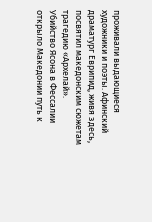проживали выдающиеся художники и поэты. Афинский драматург Еврипид, живя здесь, посвятил македонским сюжетам трагедию «Архелай».
Убийство Ясона в Фессалии открыло Македонии путь к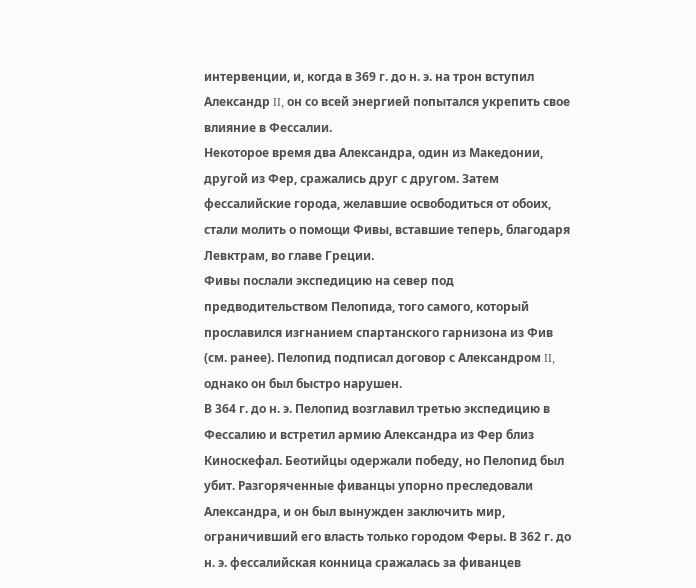интервенции, и, когда в 369 г. до н. э. на трон вступил Александр II, он со всей энергией попытался укрепить свое влияние в Фессалии.
Некоторое время два Александра, один из Македонии, другой из Фер, сражались друг с другом. Затем фессалийские города, желавшие освободиться от обоих, стали молить о помощи Фивы, вставшие теперь, благодаря Левктрам, во главе Греции.
Фивы послали экспедицию на север под предводительством Пелопида, того самого, который прославился изгнанием спартанского гарнизона из Фив (см. ранее). Пелопид подписал договор с Александром II, однако он был быстро нарушен.
В 364 г. до н. э. Пелопид возглавил третью экспедицию в Фессалию и встретил армию Александра из Фер близ Киноскефал. Беотийцы одержали победу, но Пелопид был убит. Разгоряченные фиванцы упорно преследовали Александра, и он был вынужден заключить мир, ограничивший его власть только городом Феры. В 362 г. до н. э. фессалийская конница сражалась за фиванцев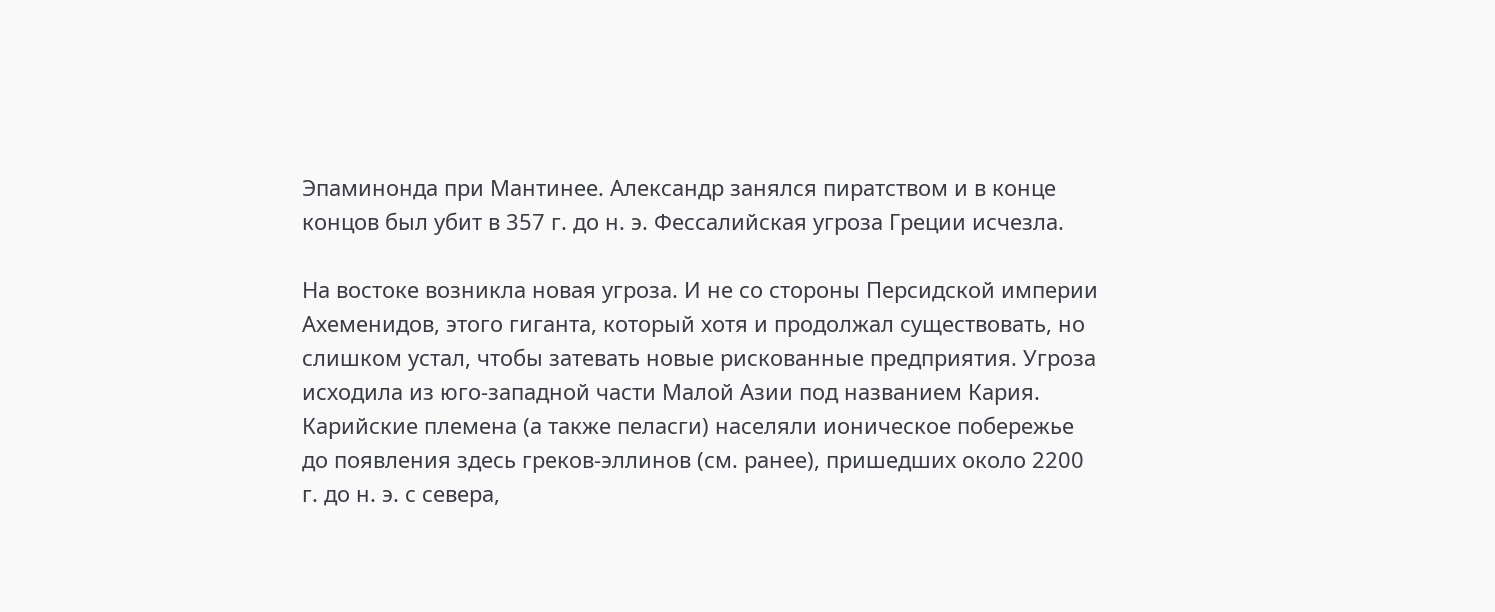Эпаминонда при Мантинее. Александр занялся пиратством и в конце концов был убит в 357 г. до н. э. Фессалийская угроза Греции исчезла.

На востоке возникла новая угроза. И не со стороны Персидской империи Ахеменидов, этого гиганта, который хотя и продолжал существовать, но слишком устал, чтобы затевать новые рискованные предприятия. Угроза исходила из юго-западной части Малой Азии под названием Кария. Карийские племена (а также пеласги) населяли ионическое побережье до появления здесь греков-эллинов (см. ранее), пришедших около 2200 г. до н. э. с севера,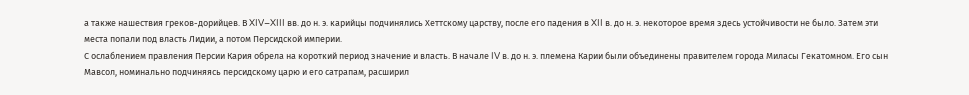а также нашествия греков-дорийцев. В XIV–XIII вв. до н. э. карийцы подчинялись Хеттскому царству, после его падения в XII в. до н. э. некоторое время здесь устойчивости не было. Затем эти места попали под власть Лидии, а потом Персидской империи.
С ослаблением правления Персии Кария обрела на короткий период значение и власть. В начале IV в. до н. э. племена Карии были объединены правителем города Миласы Гекатомном. Его сын Мавсол, номинально подчиняясь персидскому царю и его сатрапам, расширил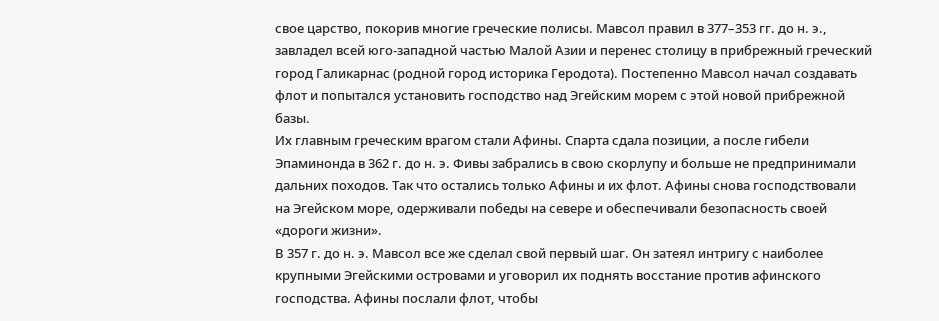свое царство, покорив многие греческие полисы. Мавсол правил в 377–353 гг. до н. э., завладел всей юго-западной частью Малой Азии и перенес столицу в прибрежный греческий город Галикарнас (родной город историка Геродота). Постепенно Мавсол начал создавать флот и попытался установить господство над Эгейским морем с этой новой прибрежной базы.
Их главным греческим врагом стали Афины. Спарта сдала позиции, а после гибели Эпаминонда в 362 г. до н. э. Фивы забрались в свою скорлупу и больше не предпринимали дальних походов. Так что остались только Афины и их флот. Афины снова господствовали на Эгейском море, одерживали победы на севере и обеспечивали безопасность своей «дороги жизни».
В 357 г. до н. э. Мавсол все же сделал свой первый шаг. Он затеял интригу с наиболее крупными Эгейскими островами и уговорил их поднять восстание против афинского господства. Афины послали флот, чтобы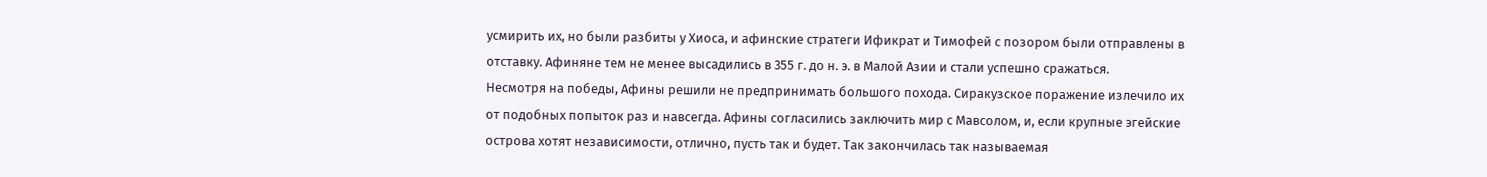усмирить их, но были разбиты у Хиоса, и афинские стратеги Ификрат и Тимофей с позором были отправлены в отставку. Афиняне тем не менее высадились в 355 г. до н. э. в Малой Азии и стали успешно сражаться.
Несмотря на победы, Афины решили не предпринимать большого похода. Сиракузское поражение излечило их от подобных попыток раз и навсегда. Афины согласились заключить мир с Мавсолом, и, если крупные эгейские острова хотят независимости, отлично, пусть так и будет. Так закончилась так называемая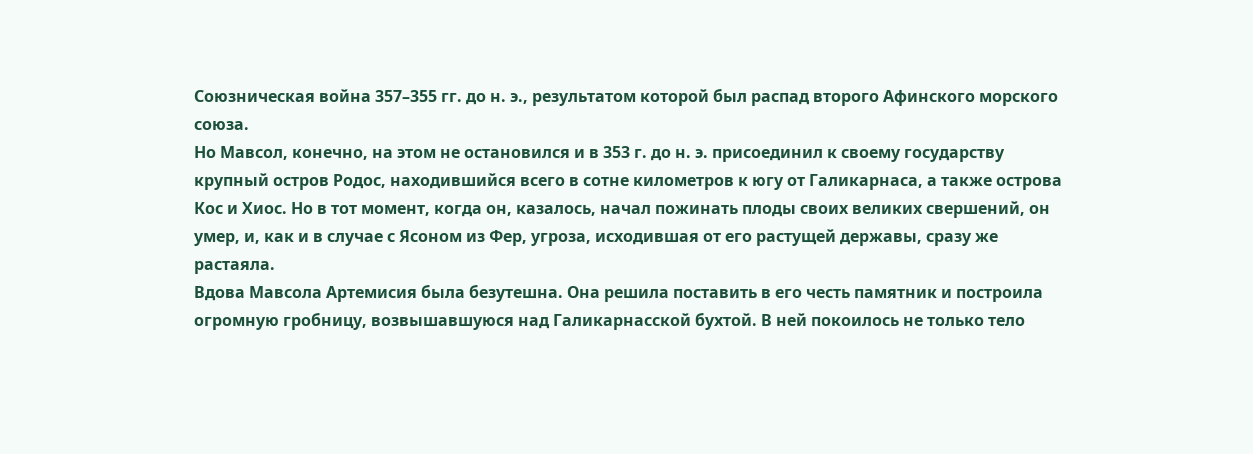Союзническая война 357–355 гг. до н. э., результатом которой был распад второго Афинского морского союза.
Но Мавсол, конечно, на этом не остановился и в 353 г. до н. э. присоединил к своему государству крупный остров Родос, находившийся всего в сотне километров к югу от Галикарнаса, а также острова Кос и Хиос. Но в тот момент, когда он, казалось, начал пожинать плоды своих великих свершений, он умер, и, как и в случае с Ясоном из Фер, угроза, исходившая от его растущей державы, сразу же растаяла.
Вдова Мавсола Артемисия была безутешна. Она решила поставить в его честь памятник и построила огромную гробницу, возвышавшуюся над Галикарнасской бухтой. В ней покоилось не только тело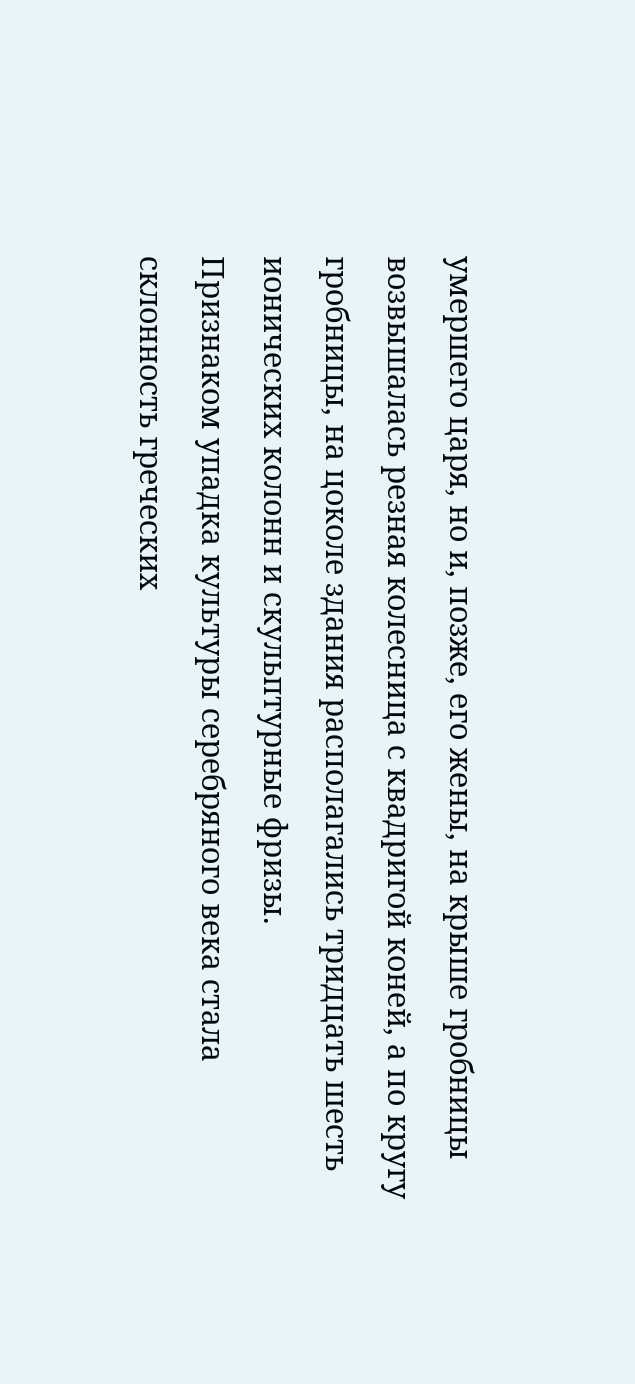умершего царя, но и, позже, его жены, на крыше гробницы возвышалась резная колесница с квадригой коней, а по кругу гробницы, на цоколе здания располагались тридцать шесть ионических колонн и скульптурные фризы.
Признаком упадка культуры серебряного века стала склонность греческих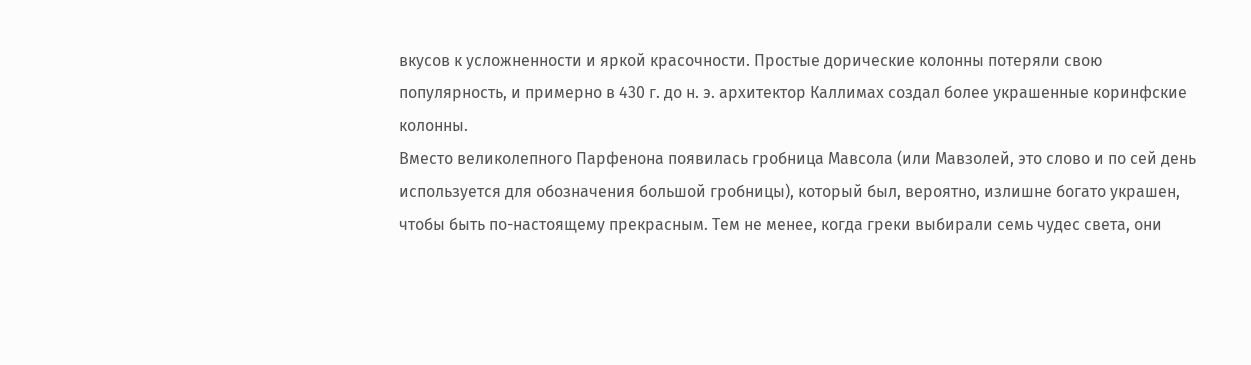вкусов к усложненности и яркой красочности. Простые дорические колонны потеряли свою популярность, и примерно в 430 г. до н. э. архитектор Каллимах создал более украшенные коринфские колонны.
Вместо великолепного Парфенона появилась гробница Мавсола (или Мавзолей, это слово и по сей день используется для обозначения большой гробницы), который был, вероятно, излишне богато украшен, чтобы быть по-настоящему прекрасным. Тем не менее, когда греки выбирали семь чудес света, они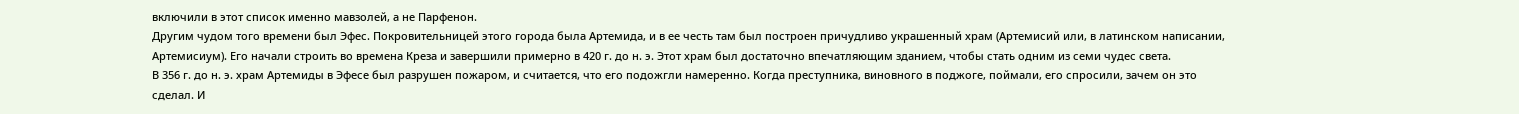включили в этот список именно мавзолей, а не Парфенон.
Другим чудом того времени был Эфес. Покровительницей этого города была Артемида, и в ее честь там был построен причудливо украшенный храм (Артемисий или, в латинском написании, Артемисиум). Его начали строить во времена Креза и завершили примерно в 420 г. до н. э. Этот храм был достаточно впечатляющим зданием, чтобы стать одним из семи чудес света.
В 356 г. до н. э. храм Артемиды в Эфесе был разрушен пожаром, и считается, что его подожгли намеренно. Когда преступника, виновного в поджоге, поймали, его спросили, зачем он это сделал. И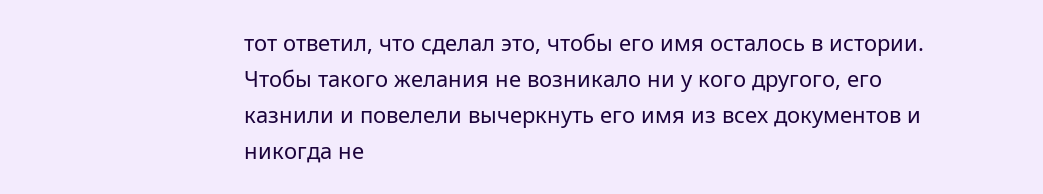тот ответил, что сделал это, чтобы его имя осталось в истории. Чтобы такого желания не возникало ни у кого другого, его казнили и повелели вычеркнуть его имя из всех документов и никогда не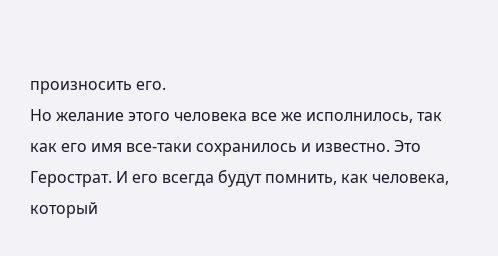произносить его.
Но желание этого человека все же исполнилось, так как его имя все-таки сохранилось и известно. Это Герострат. И его всегда будут помнить, как человека, который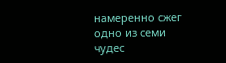намеренно сжег одно из семи чудес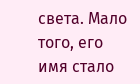света. Мало того, его имя стало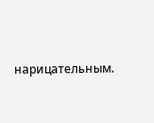нарицательным.